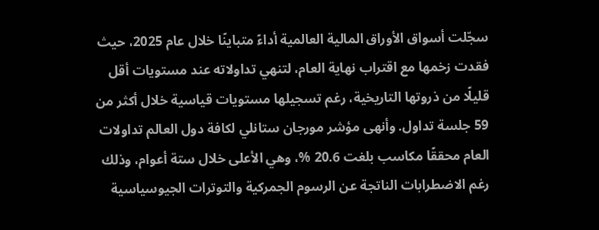سجّلت أسواق الأوراق المالية العالمية أداءً متباينًا خلال عام 2025، حيث فقدت زخمها مع اقتراب نهاية العام، لتنهي تداولاته عند مستويات أقل قليلًا من ذروتها التاريخية، رغم تسجيلها مستويات قياسية خلال أكثر من 59 جلسة تداول. وأنهى مؤشر مورجان ستانلي لكافة دول العالم تداولات العام محققًا مكاسب بلغت 20.6 %، وهي الأعلى خلال ستة أعوام، وذلك رغم الاضطرابات الناتجة عن الرسوم الجمركية والتوترات الجيوسياسية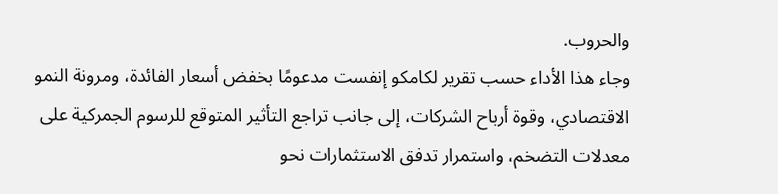والحروب.
وجاء هذا الأداء حسب تقرير لكامكو إنفست مدعومًا بخفض أسعار الفائدة، ومرونة النمو الاقتصادي، وقوة أرباح الشركات، إلى جانب تراجع التأثير المتوقع للرسوم الجمركية على معدلات التضخم، واستمرار تدفق الاستثمارات نحو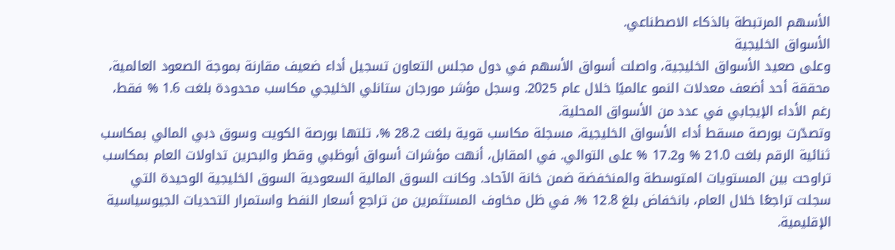الأسهم المرتبطة بالذكاء الاصطناعي.
الأسواق الخليجية
وعلى صعيد الأسواق الخليجية، واصلت أسواق الأسهم في دول مجلس التعاون تسجيل أداء ضعيف مقارنة بموجة الصعود العالمية، محققة أحد أضعف معدلات النمو عالميًا خلال عام 2025. وسجل مؤشر مورجان ستانلي الخليجي مكاسب محدودة بلغت 1.6 % فقط، رغم الأداء الإيجابي في عدد من الأسواق المحلية.
وتصدّرت بورصة مسقط أداء الأسواق الخليجية، مسجلة مكاسب قوية بلغت 28.2 %، تلتها بورصة الكويت وسوق دبي المالي بمكاسب ثنائية الرقم بلغت 21.0 % و17.2 % على التوالي. في المقابل، أنهت مؤشرات أسواق أبوظبي وقطر والبحرين تداولات العام بمكاسب تراوحت بين المستويات المتوسطة والمنخفضة ضمن خانة الآحاد. وكانت السوق المالية السعودية السوق الخليجية الوحيدة التي سجلت تراجعًا خلال العام، بانخفاض بلغ 12.8 %، في ظل مخاوف المستثمرين من تراجع أسعار النفط واستمرار التحديات الجيوسياسية الإقليمية.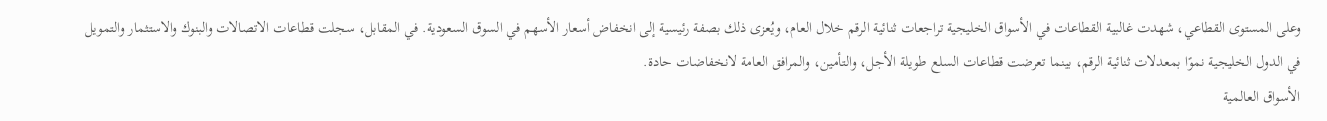وعلى المستوى القطاعي، شهدت غالبية القطاعات في الأسواق الخليجية تراجعات ثنائية الرقم خلال العام، ويُعزى ذلك بصفة رئيسية إلى انخفاض أسعار الأسهم في السوق السعودية. في المقابل، سجلت قطاعات الاتصالات والبنوك والاستثمار والتمويل في الدول الخليجية نموًا بمعدلات ثنائية الرقم، بينما تعرضت قطاعات السلع طويلة الأجل، والتأمين، والمرافق العامة لانخفاضات حادة.
الأسواق العالمية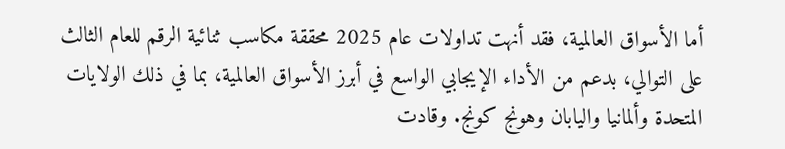أما الأسواق العالمية، فقد أنهت تداولات عام 2025 محققة مكاسب ثنائية الرقم للعام الثالث على التوالي، بدعم من الأداء الإيجابي الواسع في أبرز الأسواق العالمية، بما في ذلك الولايات المتحدة وألمانيا واليابان وهونج كونج. وقادت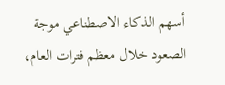أسهم الذكاء الاصطناعي موجة الصعود خلال معظم فترات العام،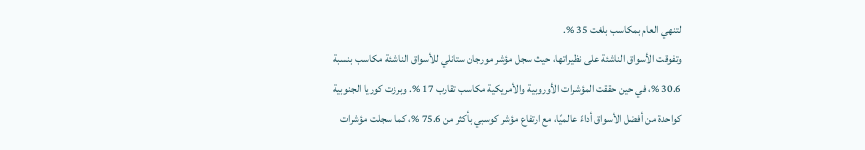لتنهي العام بمكاسب بلغت 35 %.
وتفوقت الأسواق الناشئة على نظيراتها، حيث سجل مؤشر مورجان ستانلي للأسواق الناشئة مكاسب بنسبة 30.6 %، في حين حققت المؤشرات الأوروبية والأمريكية مكاسب تقارب 17 %. وبرزت كوريا الجنوبية كواحدة من أفضل الأسواق أداءً عالميًا، مع ارتفاع مؤشر كوسبي بأكثر من 75.6 %، كما سجلت مؤشرات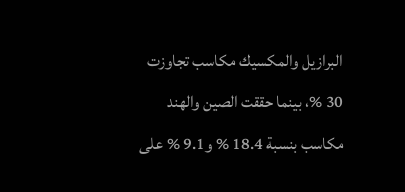البرازيل والمكسيك مكاسب تجاوزت 30 %، بينما حققت الصين والهند مكاسب بنسبة 18.4 % و9.1 % على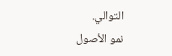التوالي.
نمو الأصول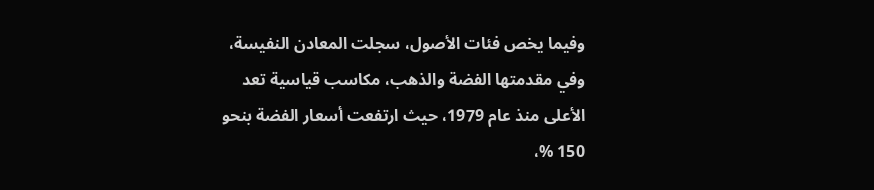وفيما يخص فئات الأصول، سجلت المعادن النفيسة، وفي مقدمتها الفضة والذهب، مكاسب قياسية تعد الأعلى منذ عام 1979، حيث ارتفعت أسعار الفضة بنحو 150 %،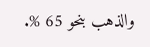والذهب بنحو 65 %.